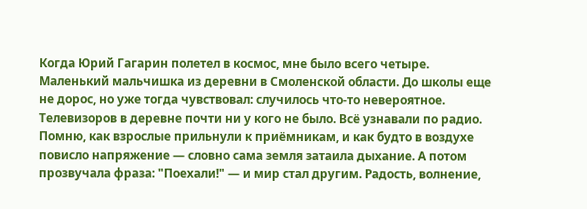Когда Юрий Гагарин полетел в космос, мне было всего четыре. Маленький мальчишка из деревни в Смоленской области. До школы еще не дорос, но уже тогда чувствовал: случилось что-то невероятное. Телевизоров в деревне почти ни у кого не было. Всё узнавали по радио. Помню, как взрослые прильнули к приёмникам, и как будто в воздухе повисло напряжение — словно сама земля затаила дыхание. А потом прозвучала фраза: "Поехали!" — и мир стал другим. Радость, волнение,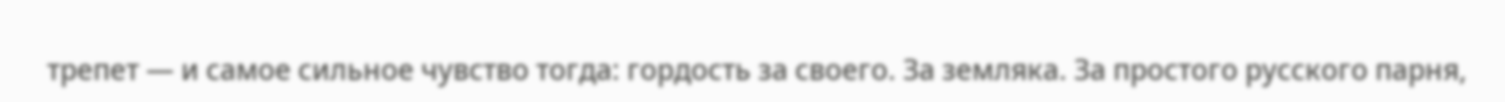трепет — и самое сильное чувство тогда: гордость за своего. За земляка. За простого русского парня,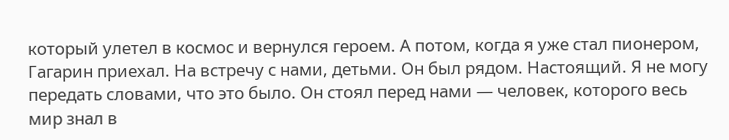который улетел в космос и вернулся героем. А потом, когда я уже стал пионером, Гагарин приехал. На встречу с нами, детьми. Он был рядом. Настоящий. Я не могу передать словами, что это было. Он стоял перед нами — человек, которого весь мир знал в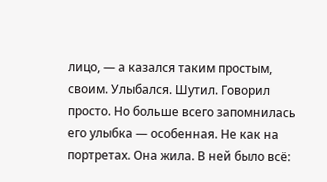лицо, — а казался таким простым, своим. Улыбался. Шутил. Говорил просто. Но больше всего запомнилась его улыбка — особенная. Не как на портретах. Она жила. В ней было всё: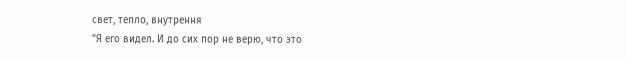свет, тепло, внутрення
"Я его видел. И до сих пор не верю, что это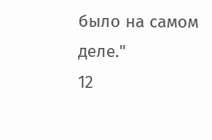было на самом деле."
12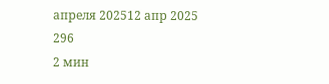апреля 202512 апр 2025
296
2 мин